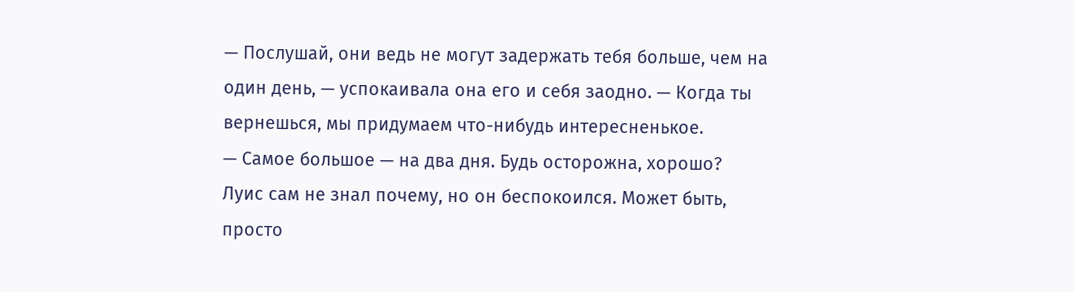— Послушай, они ведь не могут задержать тебя больше, чем на один день, — успокаивала она его и себя заодно. — Когда ты вернешься, мы придумаем что-нибудь интересненькое.
— Самое большое — на два дня. Будь осторожна, хорошо?
Луис сам не знал почему, но он беспокоился. Может быть, просто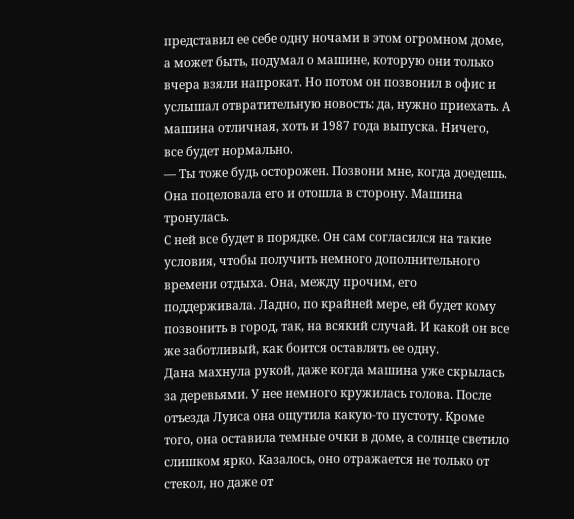представил ее себе одну ночами в этом огромном доме, а может быть, подумал о машине, которую они только вчера взяли напрокат. Но потом он позвонил в офис и услышал отвратительную новость: да, нужно приехать. А машина отличная, хоть и 1987 года выпуска. Ничего, все будет нормально.
— Ты тоже будь осторожен. Позвони мне, когда доедешь.
Она поцеловала его и отошла в сторону. Машина тронулась.
С ней все будет в порядке. Он сам согласился на такие условия, чтобы получить немного дополнительного времени отдыха. Она, между прочим, его поддерживала. Ладно, по крайней мере, ей будет кому позвонить в город, так, на всякий случай. И какой он все же заботливый, как боится оставлять ее одну.
Дана махнула рукой, даже когда машина уже скрылась за деревьями. У нее немного кружилась голова. После отъезда Луиса она ощутила какую-то пустоту. Кроме того, она оставила темные очки в доме, а солнце светило слишком ярко. Казалось, оно отражается не только от стекол, но даже от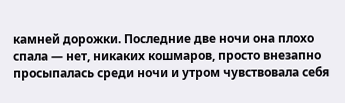камней дорожки. Последние две ночи она плохо спала — нет, никаких кошмаров, просто внезапно просыпалась среди ночи и утром чувствовала себя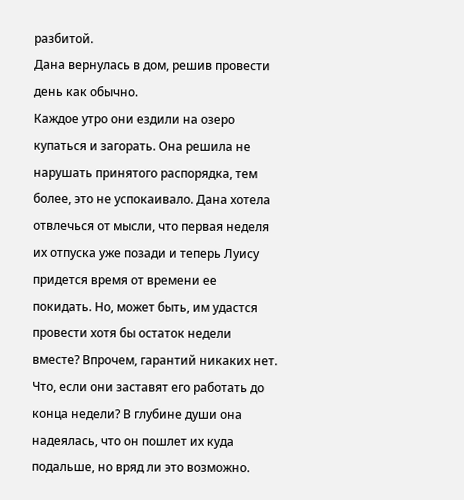разбитой.
Дана вернулась в дом, решив провести день как обычно.
Каждое утро они ездили на озеро купаться и загорать. Она решила не нарушать принятого распорядка, тем более, это не успокаивало. Дана хотела отвлечься от мысли, что первая неделя их отпуска уже позади и теперь Луису придется время от времени ее покидать. Но, может быть, им удастся провести хотя бы остаток недели вместе? Впрочем, гарантий никаких нет. Что, если они заставят его работать до конца недели? В глубине души она надеялась, что он пошлет их куда подальше, но вряд ли это возможно.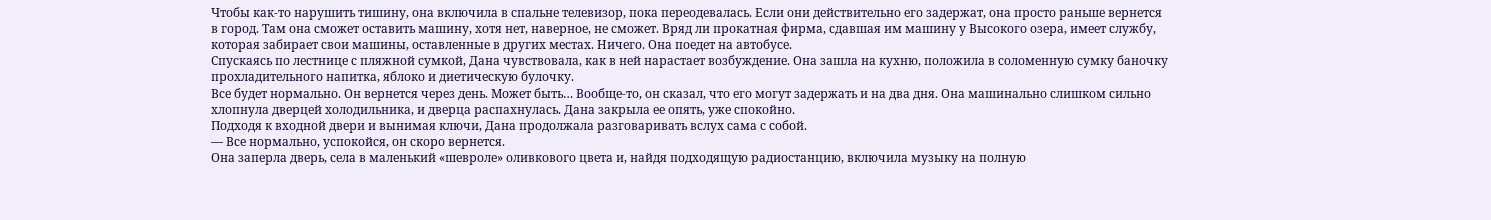Чтобы как-то нарушить тишину, она включила в спальне телевизор, пока переодевалась. Если они действительно его задержат, она просто раньше вернется в город. Там она сможет оставить машину, хотя нет, наверное, не сможет. Вряд ли прокатная фирма, сдавшая им машину у Высокого озера, имеет службу, которая забирает свои машины, оставленные в других местах. Ничего. Она поедет на автобусе.
Спускаясь по лестнице с пляжной сумкой, Дана чувствовала, как в ней нарастает возбуждение. Она зашла на кухню, положила в соломенную сумку баночку прохладительного напитка, яблоко и диетическую булочку.
Все будет нормально. Он вернется через день. Может быть… Вообще-то, он сказал, что его могут задержать и на два дня. Она машинально слишком сильно хлопнула дверцей холодильника, и дверца распахнулась. Дана закрыла ее опять, уже спокойно.
Подходя к входной двери и вынимая ключи, Дана продолжала разговаривать вслух сама с собой.
— Все нормально, успокойся, он скоро вернется.
Она заперла дверь, села в маленький «шевроле» оливкового цвета и, найдя подходящую радиостанцию, включила музыку на полную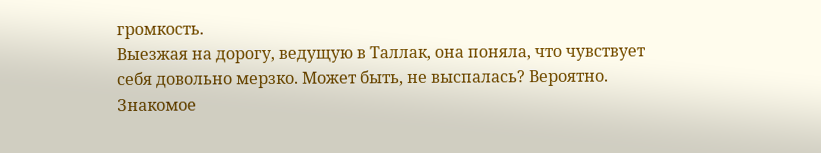громкость.
Выезжая на дорогу, ведущую в Таллак, она поняла, что чувствует себя довольно мерзко. Может быть, не выспалась? Вероятно. Знакомое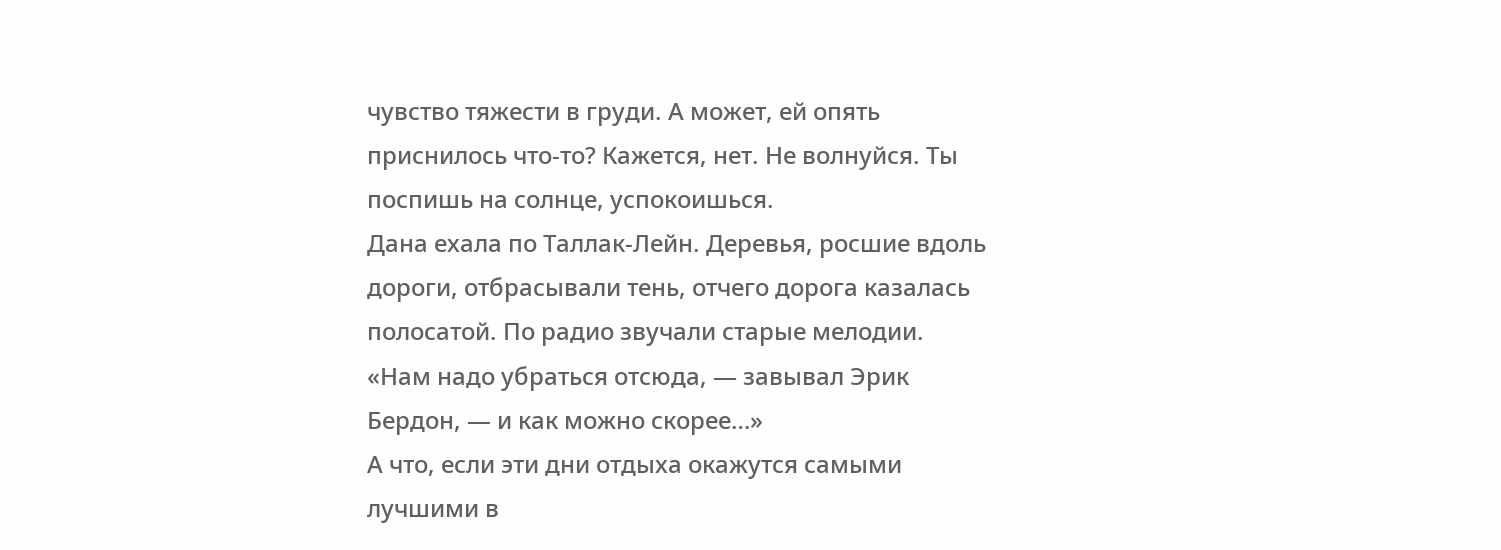чувство тяжести в груди. А может, ей опять приснилось что-то? Кажется, нет. Не волнуйся. Ты поспишь на солнце, успокоишься.
Дана ехала по Таллак-Лейн. Деревья, росшие вдоль дороги, отбрасывали тень, отчего дорога казалась полосатой. По радио звучали старые мелодии.
«Нам надо убраться отсюда, — завывал Эрик Бердон, — и как можно скорее…»
А что, если эти дни отдыха окажутся самыми лучшими в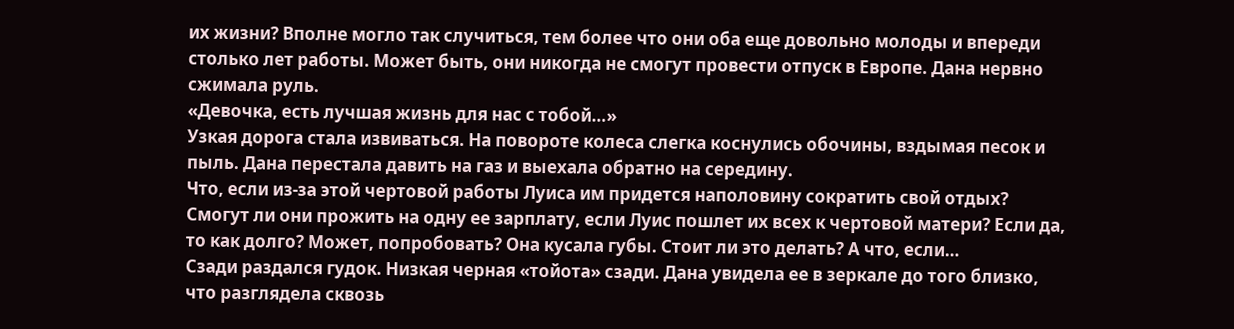их жизни? Вполне могло так случиться, тем более что они оба еще довольно молоды и впереди столько лет работы. Может быть, они никогда не смогут провести отпуск в Европе. Дана нервно сжимала руль.
«Девочка, есть лучшая жизнь для нас с тобой…»
Узкая дорога стала извиваться. На повороте колеса слегка коснулись обочины, вздымая песок и пыль. Дана перестала давить на газ и выехала обратно на середину.
Что, если из-за этой чертовой работы Луиса им придется наполовину сократить свой отдых? Смогут ли они прожить на одну ее зарплату, если Луис пошлет их всех к чертовой матери? Если да, то как долго? Может, попробовать? Она кусала губы. Стоит ли это делать? А что, если…
Сзади раздался гудок. Низкая черная «тойота» сзади. Дана увидела ее в зеркале до того близко, что разглядела сквозь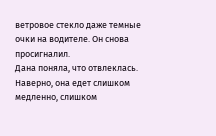ветровое стекло даже темные очки на водителе. Он снова просигналил.
Дана поняла, что отвлеклась. Наверно, она едет слишком медленно, слишком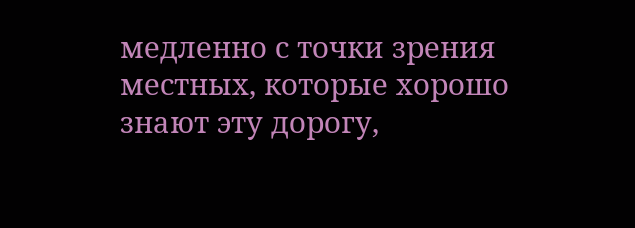медленно с точки зрения местных, которые хорошо знают эту дорогу,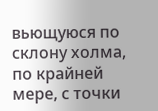вьющуюся по склону холма, по крайней мере, с точки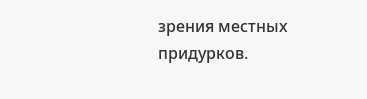зрения местных придурков.